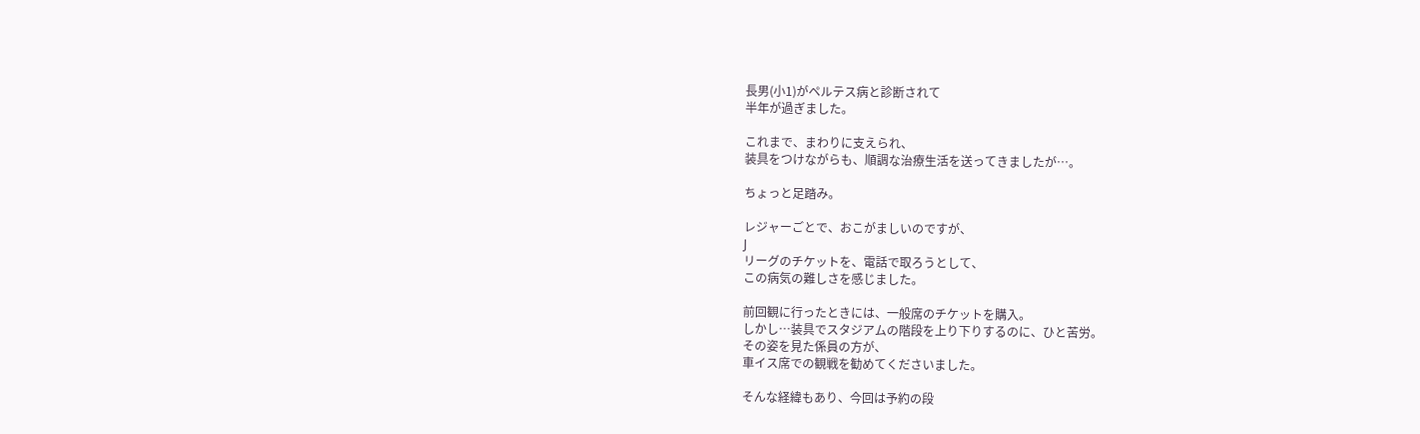長男(小1)がペルテス病と診断されて
半年が過ぎました。

これまで、まわりに支えられ、
装具をつけながらも、順調な治療生活を送ってきましたが…。

ちょっと足踏み。

レジャーごとで、おこがましいのですが、
J
リーグのチケットを、電話で取ろうとして、
この病気の難しさを感じました。

前回観に行ったときには、一般席のチケットを購入。
しかし…装具でスタジアムの階段を上り下りするのに、ひと苦労。
その姿を見た係員の方が、
車イス席での観戦を勧めてくださいました。

そんな経緯もあり、今回は予約の段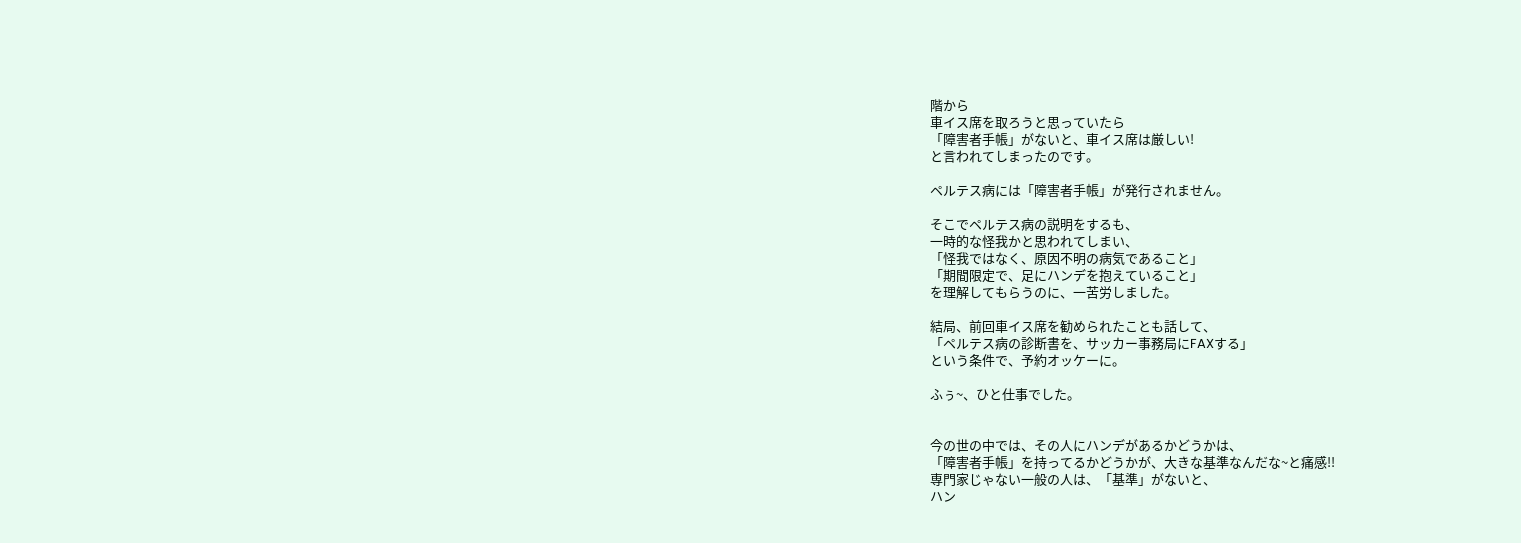階から
車イス席を取ろうと思っていたら
「障害者手帳」がないと、車イス席は厳しい!
と言われてしまったのです。

ペルテス病には「障害者手帳」が発行されません。

そこでペルテス病の説明をするも、
一時的な怪我かと思われてしまい、
「怪我ではなく、原因不明の病気であること」
「期間限定で、足にハンデを抱えていること」
を理解してもらうのに、一苦労しました。

結局、前回車イス席を勧められたことも話して、
「ペルテス病の診断書を、サッカー事務局にFAXする」
という条件で、予約オッケーに。

ふぅ~、ひと仕事でした。


今の世の中では、その人にハンデがあるかどうかは、
「障害者手帳」を持ってるかどうかが、大きな基準なんだな~と痛感!!
専門家じゃない一般の人は、「基準」がないと、
ハン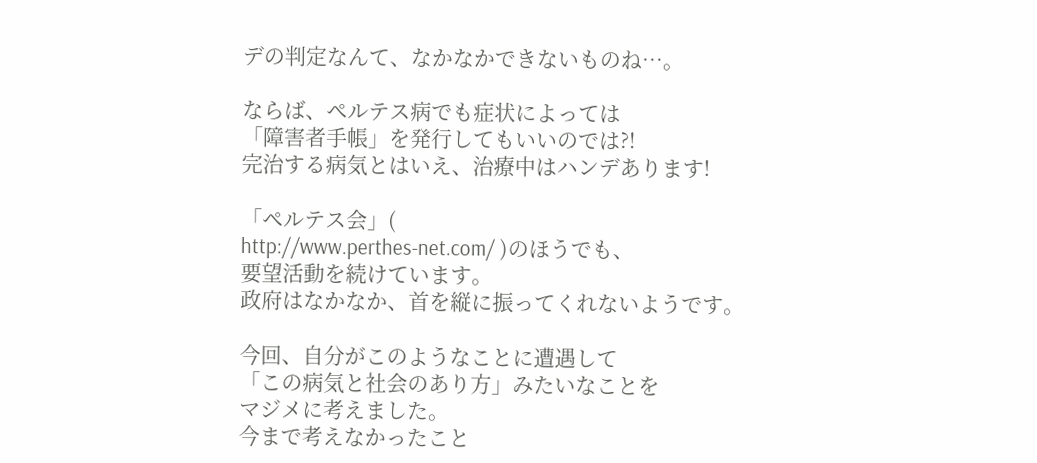デの判定なんて、なかなかできないものね…。

ならば、ペルテス病でも症状によっては
「障害者手帳」を発行してもいいのでは?!
完治する病気とはいえ、治療中はハンデあります!

「ペルテス会」(
http://www.perthes-net.com/ )のほうでも、
要望活動を続けています。
政府はなかなか、首を縦に振ってくれないようです。

今回、自分がこのようなことに遭遇して
「この病気と社会のあり方」みたいなことを
マジメに考えました。
今まで考えなかったこと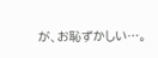が、お恥ずかしい…。